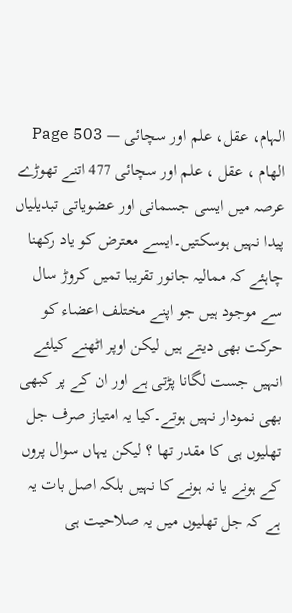الہام، عقل، علم اور سچائی — Page 503
الهام ، عقل ، علم اور سچائی 477 اتنے تھوڑے عرصہ میں ایسی جسمانی اور عضویاتی تبدیلیاں پیدا نہیں ہوسکتیں۔ایسے معترض کو یاد رکھنا چاہئے کہ ممالیہ جانور تقریبا تمیں کروڑ سال سے موجود ہیں جو اپنے مختلف اعضاء کو حرکت بھی دیتے ہیں لیکن اوپر اٹھنے کیلئے انہیں جست لگانا پڑتی ہے اور ان کے پر کبھی بھی نمودار نہیں ہوتے۔کیا یہ امتیاز صرف جل تھلیوں ہی کا مقدر تھا ؟ لیکن یہاں سوال پروں کے ہونے یا نہ ہونے کا نہیں بلکہ اصل بات یہ ہے کہ جل تھلیوں میں یہ صلاحیت ہی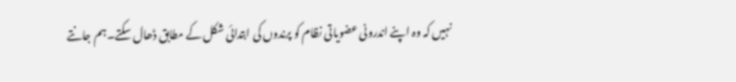نہیں کہ وہ اپنے اندرونی عضویاتی نظام کو پرندوں کی ابتدائی شکل کے مطابق ڈھال سکتے۔ہم جانتے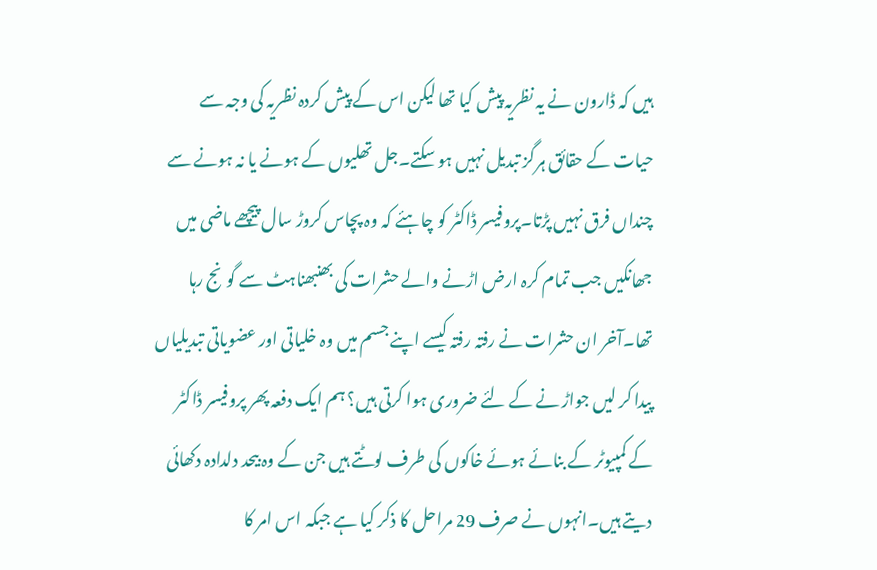ہیں کہ ڈارون نے یہ نظریہ پیش کیا تھا لیکن اس کے پیش کردہ نظریہ کی وجہ سے حیات کے حقائق ہرگز تبدیل نہیں ہو سکتے۔جل تھلیوں کے ہونے یا نہ ہونے سے چنداں فرق نہیں پڑتا۔پروفیسر ڈاکٹر کو چاہئے کہ وہ پچاس کروڑ سال پیچھے ماضی میں جھانکیں جب تمام کرہ ارض اڑنے والے حشرات کی بھنبھناہٹ سے گونج رہا تھا۔آخر ان حشرات نے رفتہ رفتہ کیسے اپنے جسم میں وہ خلیاتی اور عضویاتی تبدیلیاں پیدا کر لیں جواڑ نے کے لئے ضروری ہوا کرتی ہیں؟ ہم ایک دفعہ پھر پروفیسر ڈاکٹر کے کمپیوٹر کے بنائے ہوئے خاکوں کی طرف لوٹتے ہیں جن کے وہ بیحد دلدادہ دکھائی دیتے ہیں۔انہوں نے صرف 29 مراحل کا ذکر کیا ہے جبکہ اس امر کا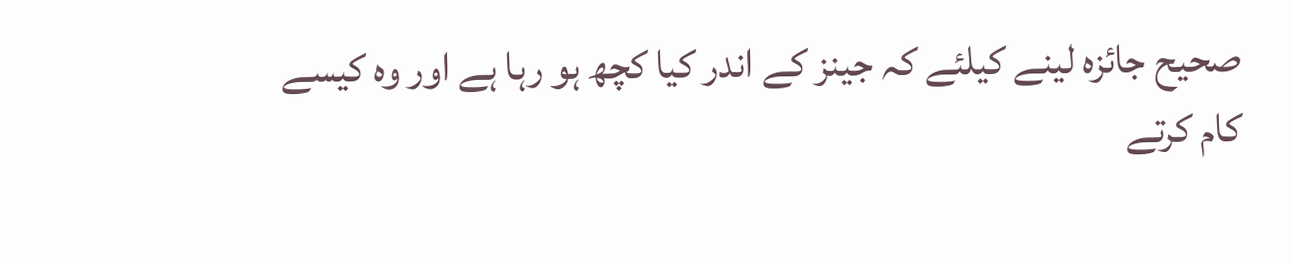صحیح جائزہ لینے کیلئے کہ جینز کے اندر کیا کچھ ہو رہا ہے اور وہ کیسے کام کرتے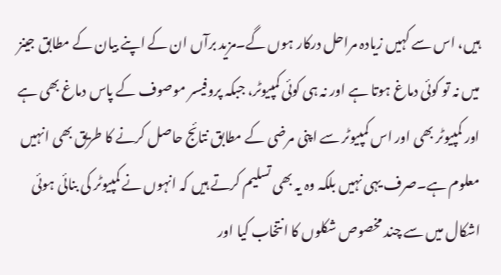ہیں، اس سے کہیں زیادہ مراحل درکار ہوں گے۔مزید برآں ان کے اپنے بیان کے مطابق جینز میں نہ تو کوئی دماغ ہوتا ہے اور نہ ہی کوئی کمپیوٹر، جبکہ پروفیسر موصوف کے پاس دماغ بھی ہے اور کمپیوٹر بھی اور اس کمپیوٹر سے اپنی مرضی کے مطابق نتائج حاصل کرنے کا طریق بھی انہیں معلوم ہے۔صرف یہی نہیں بلکہ وہ یہ بھی تسلیم کرتے ہیں کہ انہوں نے کمپیوٹر کی بنائی ہوئی اشکال میں سے چند مخصوص شکلوں کا انتخاب کیا اور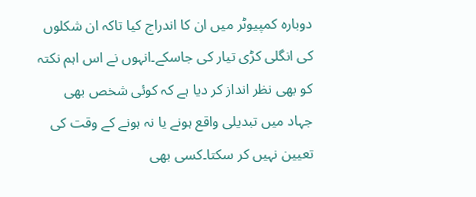دوبارہ کمپیوٹر میں ان کا اندراج کیا تاکہ ان شکلوں کی انگلی کڑی تیار کی جاسکے۔انہوں نے اس اہم نکتہ کو بھی نظر انداز کر دیا ہے کہ کوئی شخص بھی جہاد میں تبدیلی واقع ہونے یا نہ ہونے کے وقت کی تعیین نہیں کر سکتا۔کسی بھی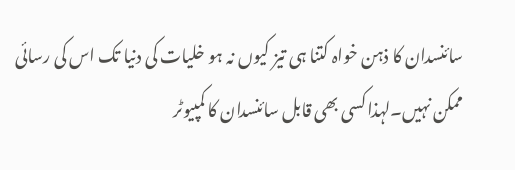سائنسدان کا ذہن خواہ کتنا ہی تیز کیوں نہ ہو خلیات کی دنیا تک اس کی رسائی ممکن نہیں۔لہذا کسی بھی قابل سائنسدان کا کمپیوٹر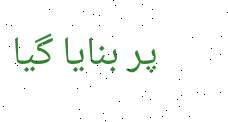پر بنایا گیا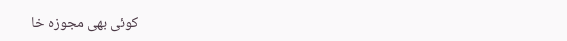کوئی بھی مجوزہ خا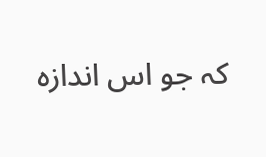کہ جو اس اندازہ